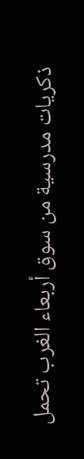ذكريات مدرسية من سوق أربعاء الغرب تحمل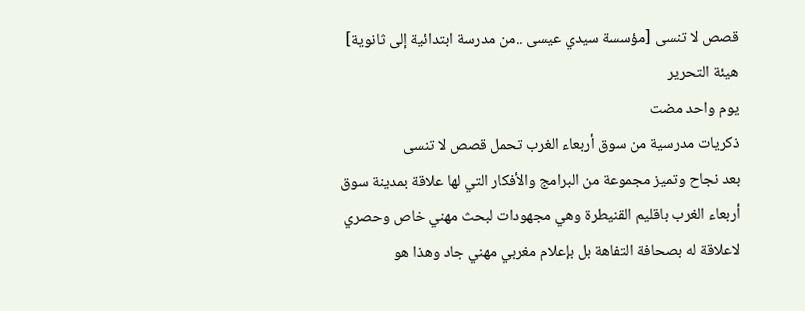قصص لا تنسى [مؤسسة سيدي عيسى ..من مدرسة ابتدائية إلى ثانوية]
هيئة التحرير
يوم واحد مضت
ذكريات مدرسية من سوق أربعاء الغرب تحمل قصص لا تنسى
بعد نجاح وتميز مجموعة من البرامج والأفكار التي لها علاقة بمدينة سوق أربعاء الغرب باقليم القنيطرة وهي مجهودات لبحث مهني خاص وحصري لاعلاقة له بصحافة التفاهة بل بإعلام مغربي مهني جاد وهذا هو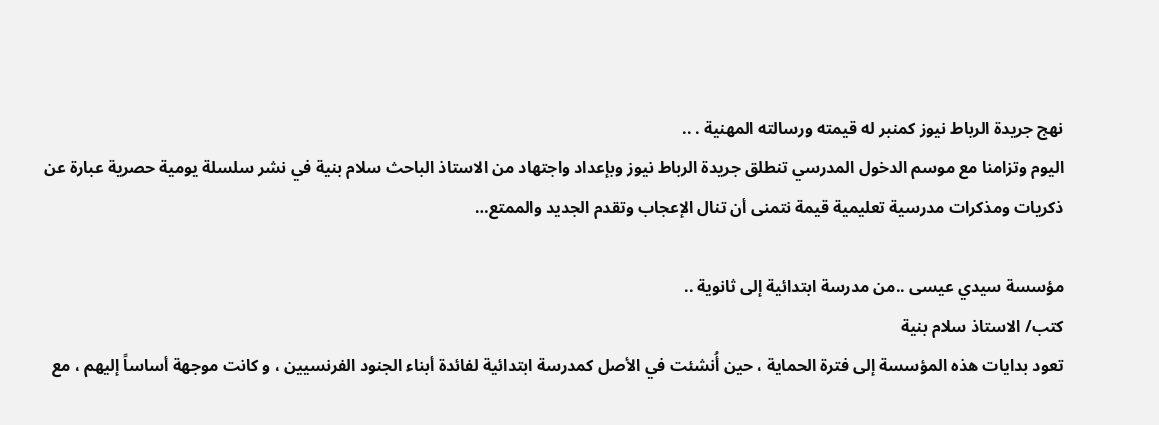نهج جريدة الرباط نيوز كمنبر له قيمته ورسالته المهنية . ..
اليوم وتزامنا مع موسم الدخول المدرسي تنطلق جريدة الرباط نيوز وبإعداد واجتهاد من الاستاذ الباحث سلام بنية في نشر سلسلة يومية حصرية عبارة عن ذكريات ومذكرات مدرسية تعليمية قيمة نتمنى أن تنال الإعجاب وتقدم الجديد والممتع…

مؤسسة سيدي عيسى ..من مدرسة ابتدائية إلى ثانوية ..
كتب/ الاستاذ سلام بنية
تعود بدايات هذه المؤسسة إلى فترة الحماية ، حين أُنشئت في الأصل كمدرسة ابتدائية لفائدة أبناء الجنود الفرنسيين ، و كانت موجهة أساساً إليهم ، مع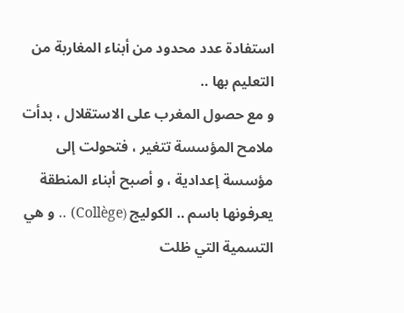استفادة عدد محدود من أبناء المغاربة من التعليم بها ..
و مع حصول المغرب على الاستقلال ، بدأت ملامح المؤسسة تتغير ، فتحولت إلى مؤسسة إعدادية ، و أصبح أبناء المنطقة يعرفونها باسم .. الكوليج (Collège) .. و هي التسمية التي ظلت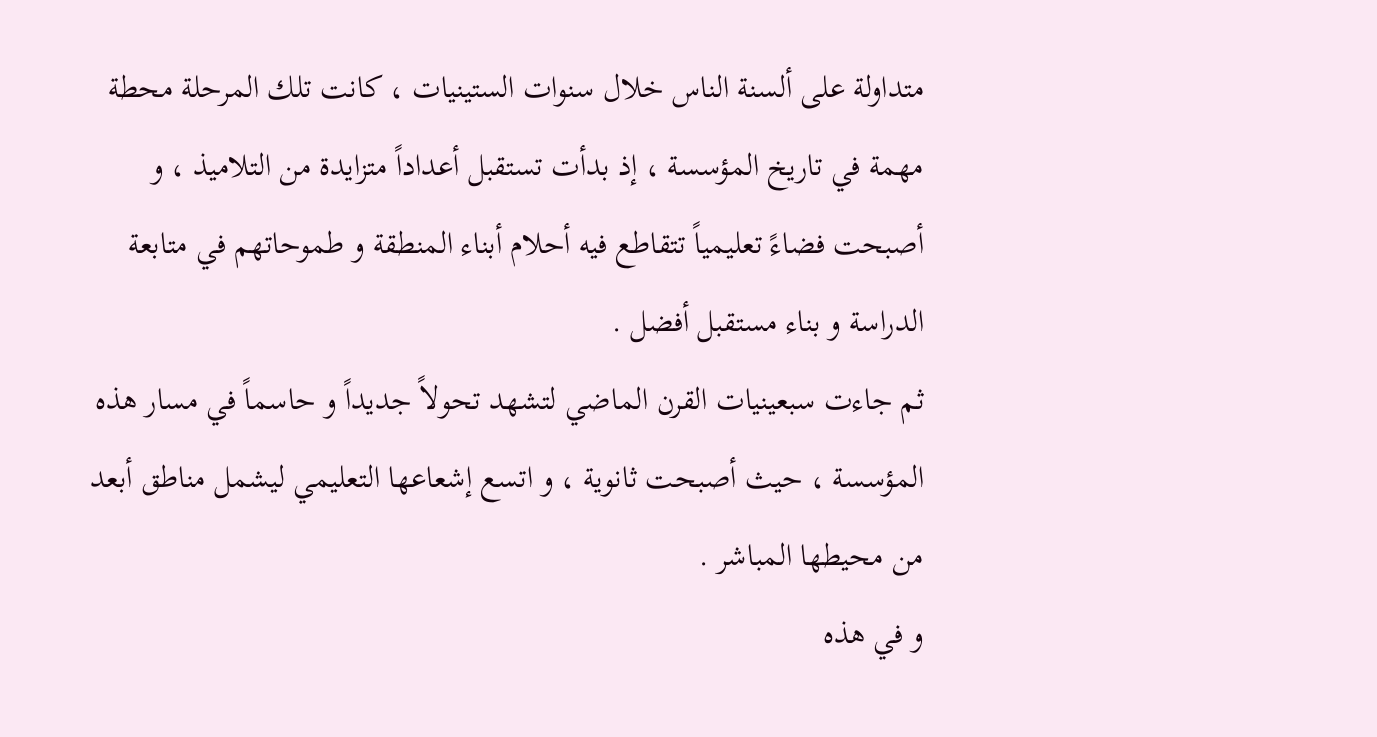متداولة على ألسنة الناس خلال سنوات الستينيات ، كانت تلك المرحلة محطة مهمة في تاريخ المؤسسة ، إذ بدأت تستقبل أعداداً متزايدة من التلاميذ ، و أصبحت فضاءً تعليمياً تتقاطع فيه أحلام أبناء المنطقة و طموحاتهم في متابعة الدراسة و بناء مستقبل أفضل .
ثم جاءت سبعينيات القرن الماضي لتشهد تحولاً جديداً و حاسماً في مسار هذه المؤسسة ، حيث أصبحت ثانوية ، و اتسع إشعاعها التعليمي ليشمل مناطق أبعد من محيطها المباشر .
و في هذه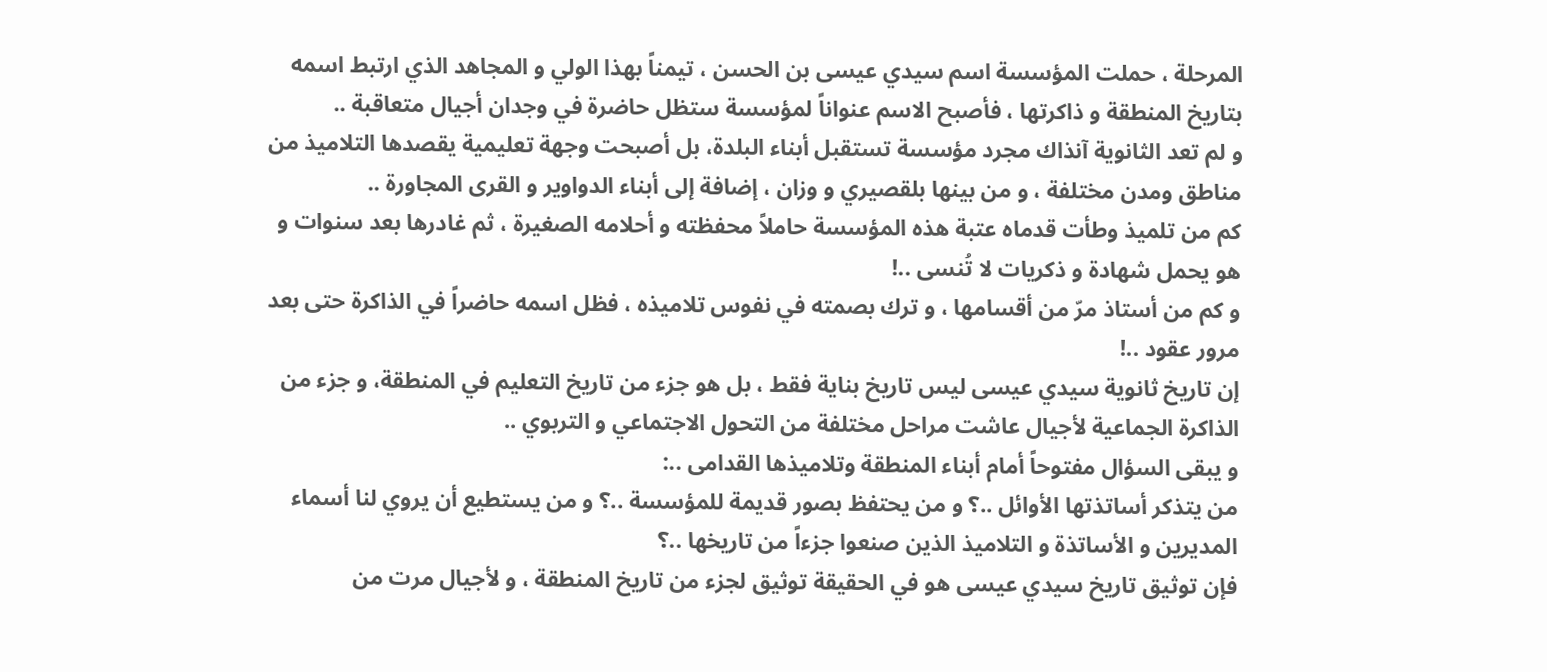المرحلة ، حملت المؤسسة اسم سيدي عيسى بن الحسن ، تيمناً بهذا الولي و المجاهد الذي ارتبط اسمه بتاريخ المنطقة و ذاكرتها ، فأصبح الاسم عنواناً لمؤسسة ستظل حاضرة في وجدان أجيال متعاقبة ..
و لم تعد الثانوية آنذاك مجرد مؤسسة تستقبل أبناء البلدة، بل أصبحت وجهة تعليمية يقصدها التلاميذ من مناطق ومدن مختلفة ، و من بينها بلقصيري و وزان ، إضافة إلى أبناء الدواوير و القرى المجاورة ..
كم من تلميذ وطأت قدماه عتبة هذه المؤسسة حاملاً محفظته و أحلامه الصغيرة ، ثم غادرها بعد سنوات و هو يحمل شهادة و ذكريات لا تُنسى ..!
و كم من أستاذ مرّ من أقسامها ، و ترك بصمته في نفوس تلاميذه ، فظل اسمه حاضراً في الذاكرة حتى بعد مرور عقود ..!
إن تاريخ ثانوية سيدي عيسى ليس تاريخ بناية فقط ، بل هو جزء من تاريخ التعليم في المنطقة، و جزء من الذاكرة الجماعية لأجيال عاشت مراحل مختلفة من التحول الاجتماعي و التربوي ..
و يبقى السؤال مفتوحاً أمام أبناء المنطقة وتلاميذها القدامى ..:
من يتذكر أساتذتها الأوائل ..؟ و من يحتفظ بصور قديمة للمؤسسة ..؟ و من يستطيع أن يروي لنا أسماء المديرين و الأساتذة و التلاميذ الذين صنعوا جزءاً من تاريخها ..؟
فإن توثيق تاريخ سيدي عيسى هو في الحقيقة توثيق لجزء من تاريخ المنطقة ، و لأجيال مرت من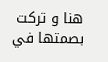هنا و تركت بصمتها في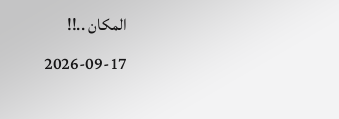المكان ..!!
2026-09-17